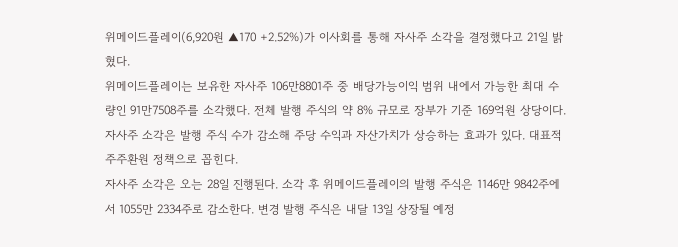위메이드플레이(6,920원 ▲170 +2.52%)가 이사회를 통해 자사주 소각을 결정했다고 21일 밝혔다.
위메이드플레이는 보유한 자사주 106만8801주 중 배당가능이익 범위 내에서 가능한 최대 수량인 91만7508주를 소각했다. 전체 발행 주식의 약 8% 규모로 장부가 기준 169억원 상당이다.
자사주 소각은 발행 주식 수가 감소해 주당 수익과 자산가치가 상승하는 효과가 있다. 대표적 주주환원 정책으로 꼽힌다.
자사주 소각은 오는 28일 진행된다. 소각 후 위메이드플레이의 발행 주식은 1146만 9842주에서 1055만 2334주로 감소한다. 변경 발행 주식은 내달 13일 상장될 예정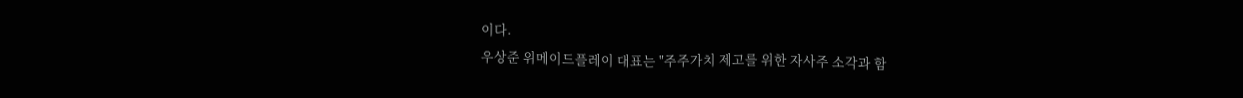이다.
우상준 위메이드플레이 대표는 "주주가치 제고를 위한 자사주 소각과 함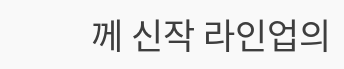께 신작 라인업의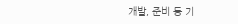개발, 준비 등 기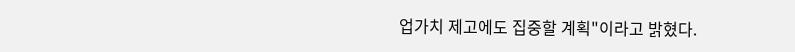업가치 제고에도 집중할 계획"이라고 밝혔다.